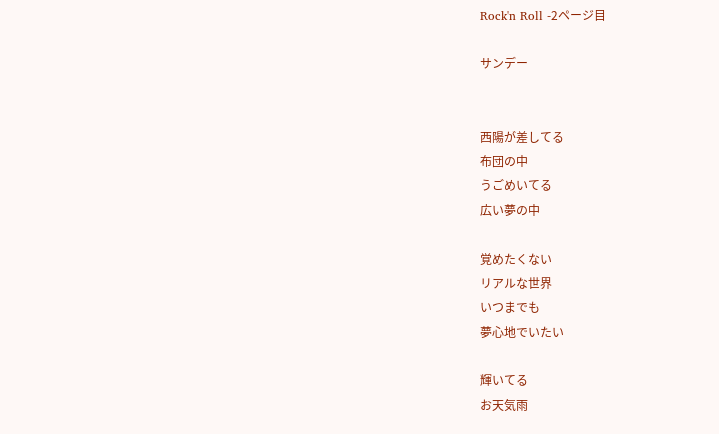Rock'n Roll -2ページ目

サンデー


西陽が差してる
布団の中
うごめいてる
広い夢の中

覚めたくない
リアルな世界
いつまでも
夢心地でいたい

輝いてる
お天気雨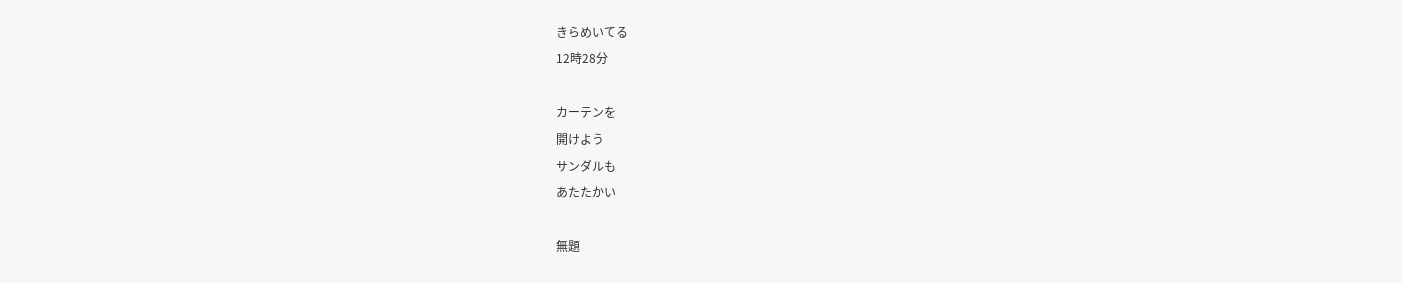きらめいてる
12時28分

カーテンを
開けよう
サンダルも
あたたかい

無題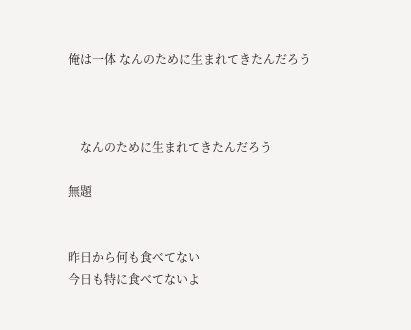俺は一体 なんのために生まれてきたんだろう



    なんのために生まれてきたんだろう

無題


昨日から何も食べてない
今日も特に食べてないよ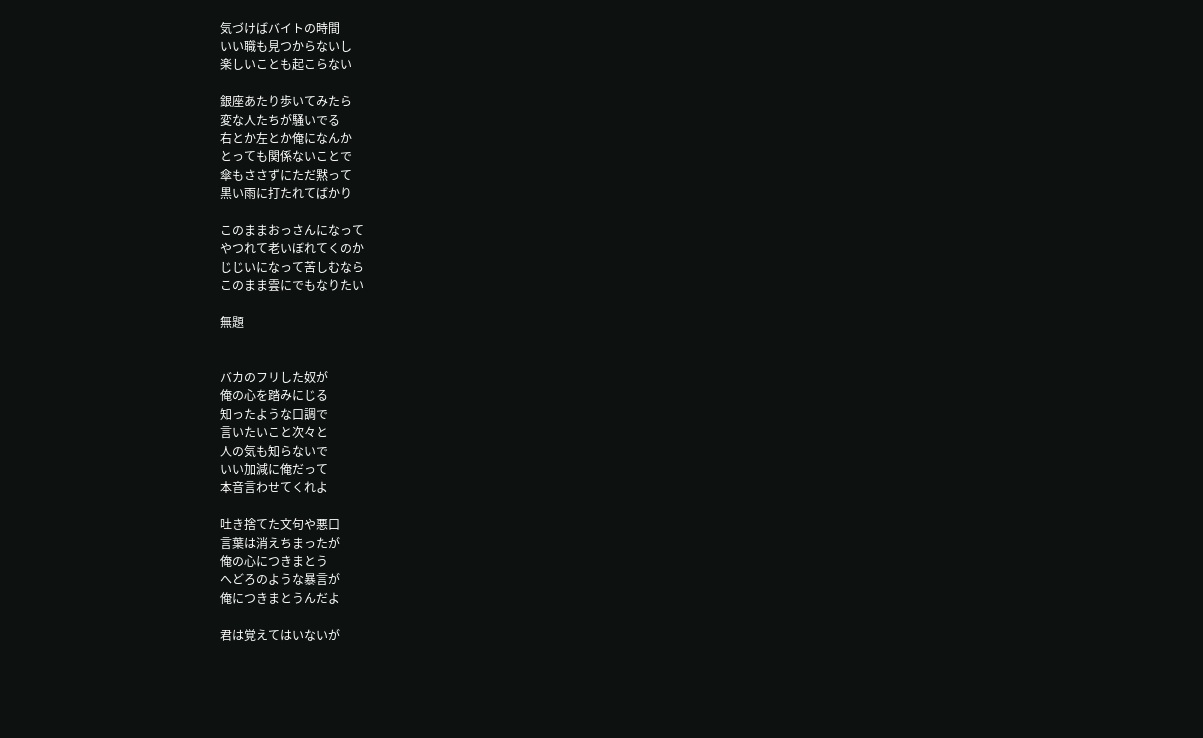気づけばバイトの時間
いい職も見つからないし
楽しいことも起こらない

銀座あたり歩いてみたら
変な人たちが騒いでる
右とか左とか俺になんか
とっても関係ないことで
傘もささずにただ黙って
黒い雨に打たれてばかり

このままおっさんになって
やつれて老いぼれてくのか
じじいになって苦しむなら
このまま雲にでもなりたい

無題


バカのフリした奴が
俺の心を踏みにじる
知ったような口調で
言いたいこと次々と
人の気も知らないで
いい加減に俺だって
本音言わせてくれよ

吐き捨てた文句や悪口
言葉は消えちまったが
俺の心につきまとう
へどろのような暴言が
俺につきまとうんだよ

君は覚えてはいないが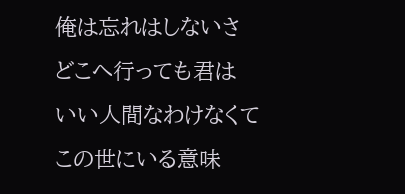俺は忘れはしないさ
どこへ行っても君は
いい人間なわけなくて
この世にいる意味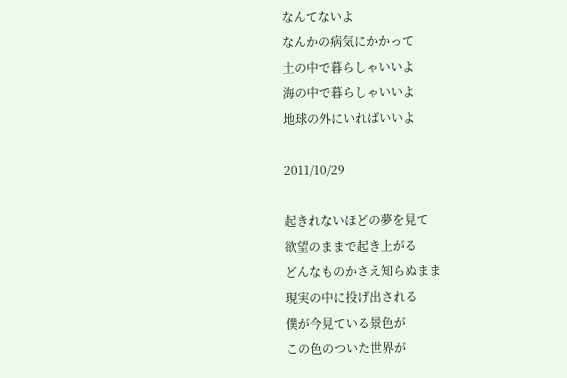なんてないよ
なんかの病気にかかって
土の中で暮らしゃいいよ
海の中で暮らしゃいいよ
地球の外にいればいいよ

2011/10/29

起きれないほどの夢を見て
欲望のままで起き上がる
どんなものかさえ知らぬまま
現実の中に投げ出される
僕が今見ている景色が
この色のついた世界が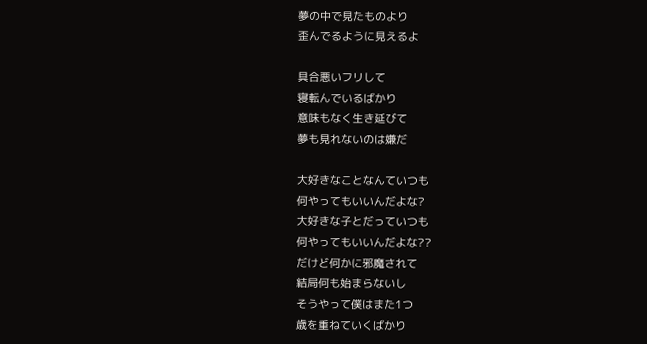夢の中で見たものより
歪んでるように見えるよ

具合悪いフリして
寝転んでいるばかり
意味もなく生き延びて
夢も見れないのは嫌だ

大好きなことなんていつも
何やってもいいんだよな?
大好きな子とだっていつも
何やってもいいんだよな??
だけど何かに邪魔されて
結局何も始まらないし
そうやって僕はまた1つ
歳を重ねていくばかり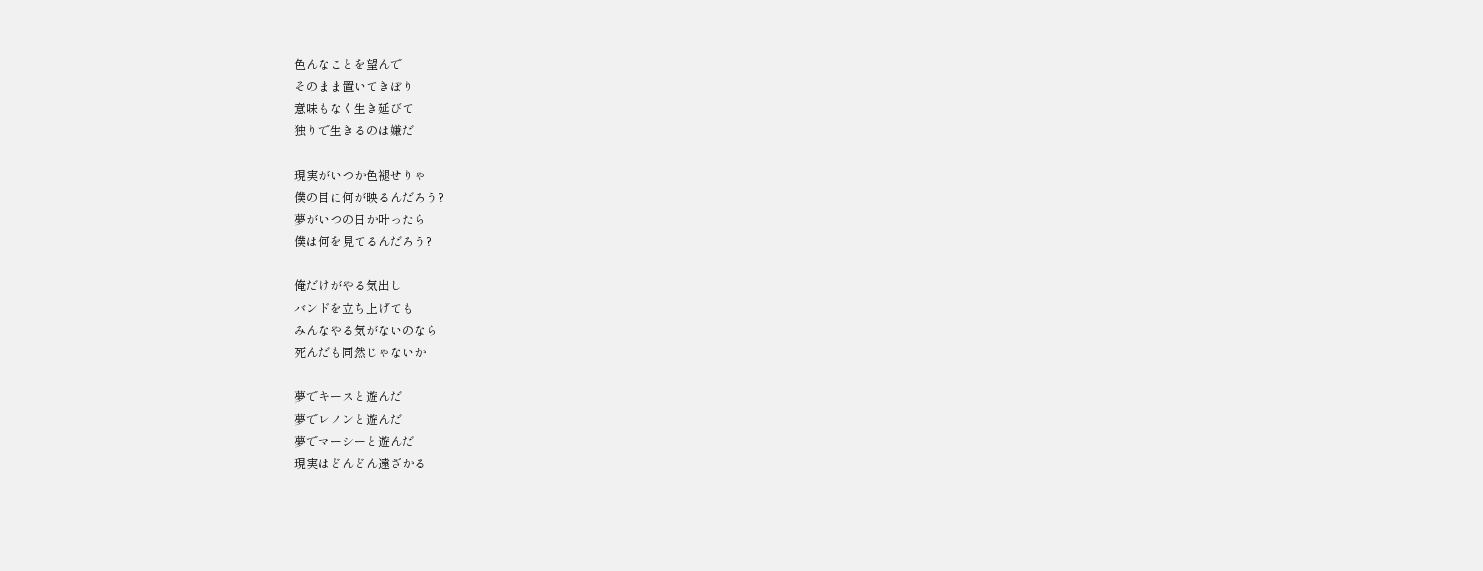色んなことを望んで
そのまま置いてきぼり
意味もなく生き延びて
独りで生きるのは嫌だ

現実がいつか色褪せりゃ
僕の目に何が映るんだろう?
夢がいつの日か叶ったら
僕は何を見てるんだろう?

俺だけがやる気出し
バンドを立ち上げても
みんなやる気がないのなら
死んだも同然じゃないか

夢でキースと遊んだ
夢でレノンと遊んだ
夢でマーシーと遊んだ
現実はどんどん遠ざかる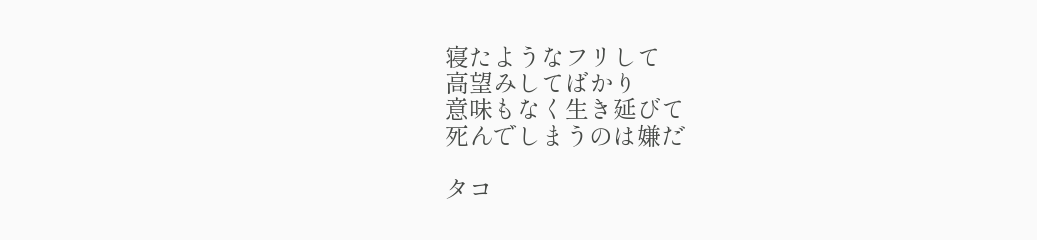寝たようなフリして
高望みしてばかり
意味もなく生き延びて
死んでしまうのは嫌だ

タコ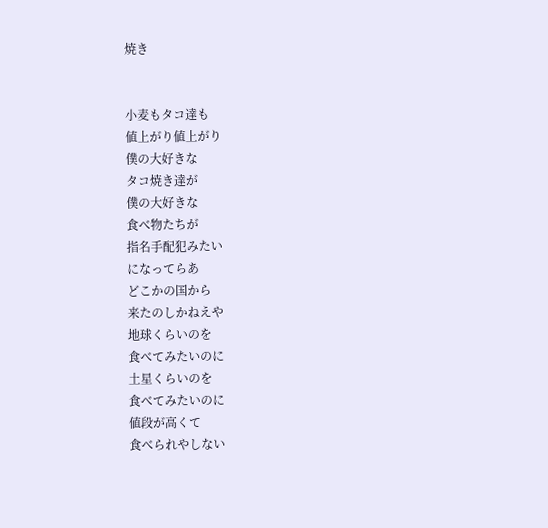焼き


小麦もタコ達も
値上がり値上がり
僕の大好きな
タコ焼き達が
僕の大好きな
食べ物たちが
指名手配犯みたい
になってらあ
どこかの国から
来たのしかねえや
地球くらいのを
食べてみたいのに
土星くらいのを
食べてみたいのに
値段が高くて
食べられやしない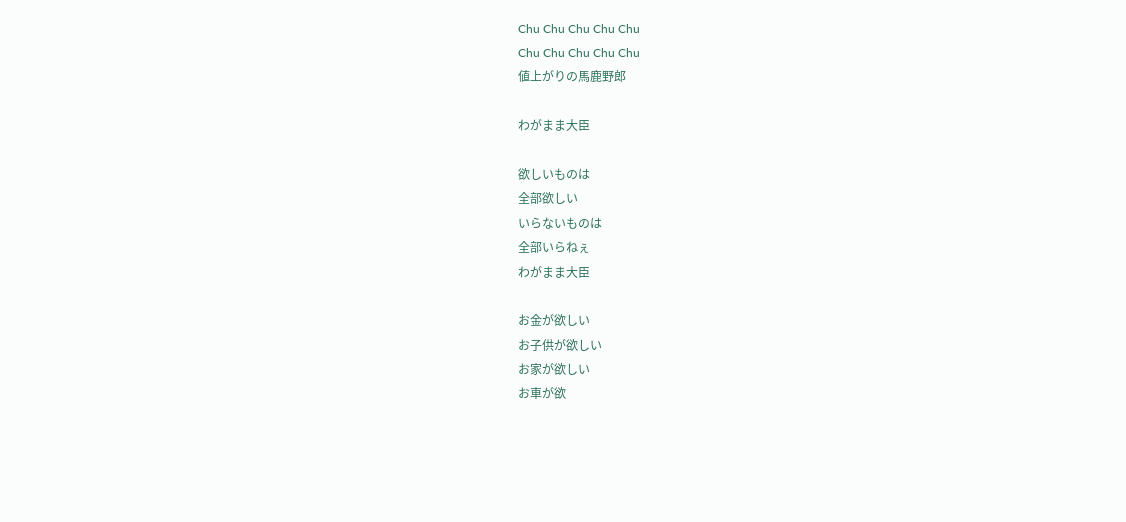Chu Chu Chu Chu Chu
Chu Chu Chu Chu Chu
値上がりの馬鹿野郎

わがまま大臣

欲しいものは
全部欲しい
いらないものは
全部いらねぇ
わがまま大臣

お金が欲しい
お子供が欲しい
お家が欲しい
お車が欲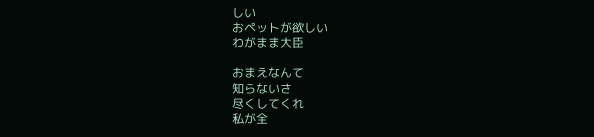しい
おペットが欲しい
わがまま大臣

おまえなんて
知らないさ
尽くしてくれ
私が全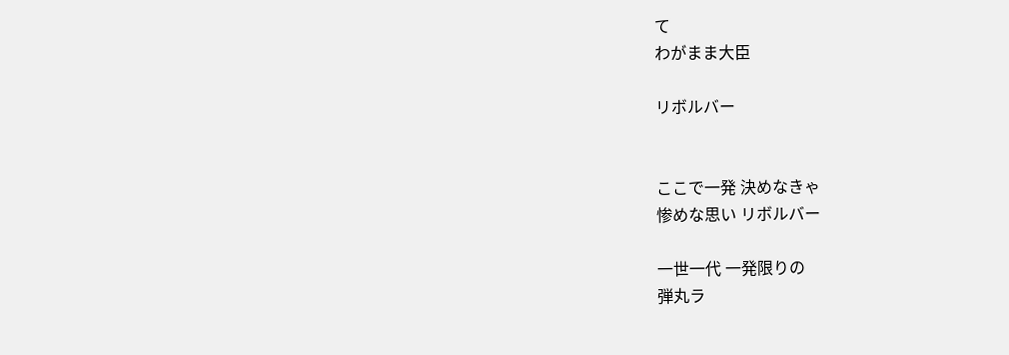て
わがまま大臣

リボルバー


ここで一発 決めなきゃ
惨めな思い リボルバー

一世一代 一発限りの
弾丸ラ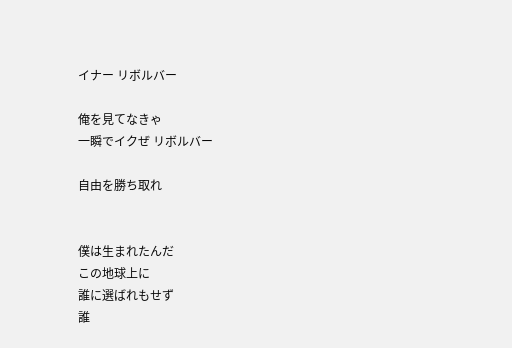イナー リボルバー

俺を見てなきゃ
一瞬でイクぜ リボルバー

自由を勝ち取れ


僕は生まれたんだ
この地球上に
誰に選ばれもせず
誰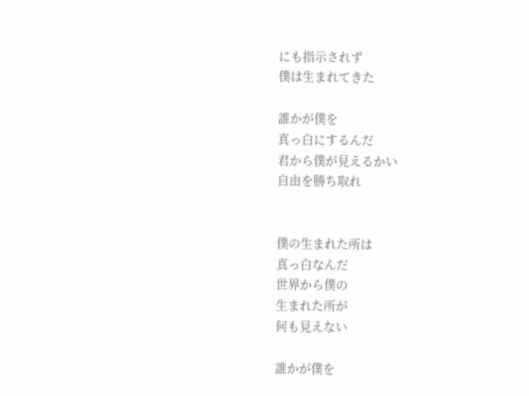にも指示されず
僕は生まれてきた

誰かが僕を
真っ白にするんだ
君から僕が見えるかい
自由を勝ち取れ


僕の生まれた所は
真っ白なんだ
世界から僕の
生まれた所が
何も見えない

誰かが僕を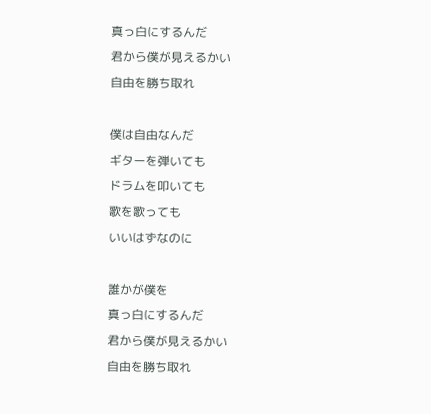真っ白にするんだ
君から僕が見えるかい
自由を勝ち取れ

僕は自由なんだ
ギターを弾いても
ドラムを叩いても
歌を歌っても
いいはずなのに

誰かが僕を
真っ白にするんだ
君から僕が見えるかい
自由を勝ち取れ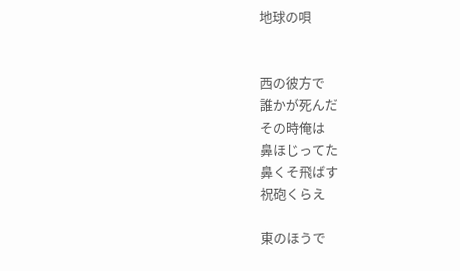地球の唄


西の彼方で
誰かが死んだ
その時俺は
鼻ほじってた
鼻くそ飛ばす
祝砲くらえ

東のほうで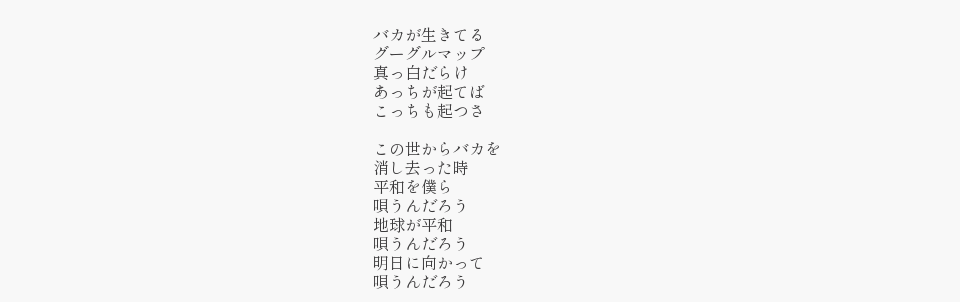バカが生きてる
グーグルマップ
真っ白だらけ
あっちが起てば
こっちも起つさ

この世からバカを
消し去った時
平和を僕ら
唄うんだろう
地球が平和
唄うんだろう
明日に向かって
唄うんだろう